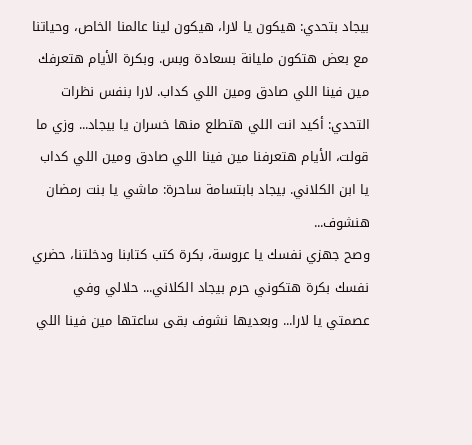بيجاد بتحدي: هيكون يا لارا، هيكون لينا عالمنا الخاص، وحياتنا مع بعض هتكون مليانة بسعادة وبس. وبكرة الأيام هتعرفك مين فينا اللي صادق ومين اللي كداب. لارا بنفس نظرات التحدي: أكيد انت اللي هتطلع منها خسران يا بيجاد... وزي ما قولت، الأيام هتعرفنا مين فينا اللي صادق ومين اللي كداب يا ابن الكلاني. بيجاد بابتسامة ساحرة: ماشي يا بنت رمضان هنشوف...
وصح جهزي نفسك يا عروسة، بكرة كتب كتابنا ودخلتنا، حضري نفسك بكرة هتكوني حرم بيجاد الكلاني... حلالي وفي عصمتي يا لارا... وبعديها نشوف بقى ساعتها مين فينا اللي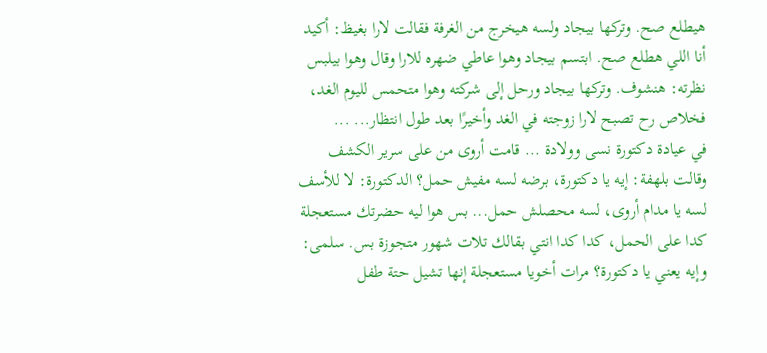هيطلع صح. وتركها بيجاد ولسه هيخرج من الغرفة فقالت لارا بغيظ: أكيد أنا اللي هطلع صح. ابتسم بيجاد وهوا عاطي ضهره للارا وقال وهوا بيلبس نظرته: هنشوف. وتركها بيجاد ورحل إلى شركته وهوا متحمس لليوم الغد، فخلاص رح تصبح لارا زوجته في الغد وأخيرًا بعد طول انتظار... ...
في عيادة دكتورة نسى وولادة ... قامت أروى من على سرير الكشف وقالت بلهفة: إيه يا دكتورة، برضه لسه مفيش حمل؟ الدكتورة: لا للأسف لسه يا مدام أروى، لسه محصلش حمل... بس هوا ليه حضرتك مستعجلة كدا على الحمل، كدا كدا انتي بقالك تلات شهور متجوزة بس. سلمى: وإيه يعني يا دكتورة؟ مرات أخويا مستعجلة إنها تشيل حتة طفل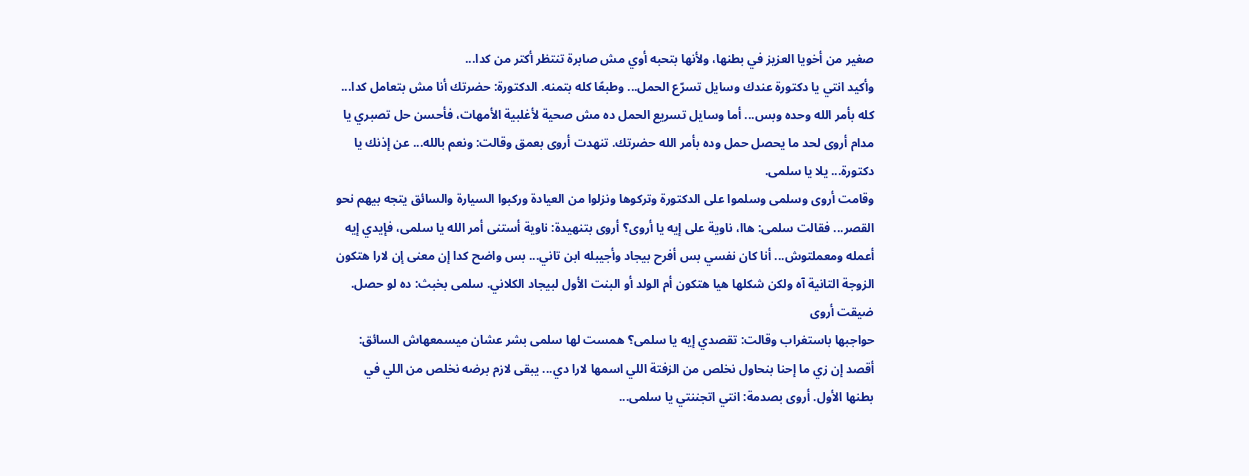صغير من أخويا العزيز في بطنها، ولأنها بتحبه أوي مش صابرة تنتظر أكتر من كدا...
وأكيد انتي يا دكتورة عندك وسايل تسرّع الحمل... وطبعًا كله بتمنه. الدكتورة: حضرتك أنا مش بتعامل كدا... كله بأمر الله وحده وبس... أما وسايل تسريع الحمل ده مش صحية لأغلبية الأمهات، فأحسن حل تصبري يا مدام أروى لحد ما يحصل حمل وده بأمر الله حضرتك. تنهدت أروى بعمق وقالت: ونعم بالله... عن إذنك يا دكتورة... يلا يا سلمى.
وقامت أروى وسلمى وسلموا على الدكتورة وتركوها ونزلوا من العيادة وركبوا السيارة والسائق يتجه بيهم نحو القصر... فقالت سلمى: هاا، ناوية على إيه يا أروى؟ أروى بتنهيدة: ناوية أستنى أمر الله يا سلمى، فإيدي إيه أعمله ومعملتوش... أنا كان نفسي بس أفرح بيجاد وأجيبله ابن تاني... بس واضح كدا إن معنى إن لارا هتكون الزوجة التانية آه ولكن شكلها هيا هتكون أم الولد أو البنت الأول لبيجاد الكلاني. سلمى بخبث: ده لو حصل. ضيقت أروى
حواجبها باستغراب وقالت: تقصدي إيه يا سلمى؟ همست لها سلمى بشر عشان ميسمعهاش السائق: أقصد إن زي ما إحنا بنحاول نخلص من الزفتة اللي اسمها لارا دي... يبقى لازم برضه نخلص من اللي في بطنها الأول. أروى بصدمة: انتي اتجننتي يا سلمى...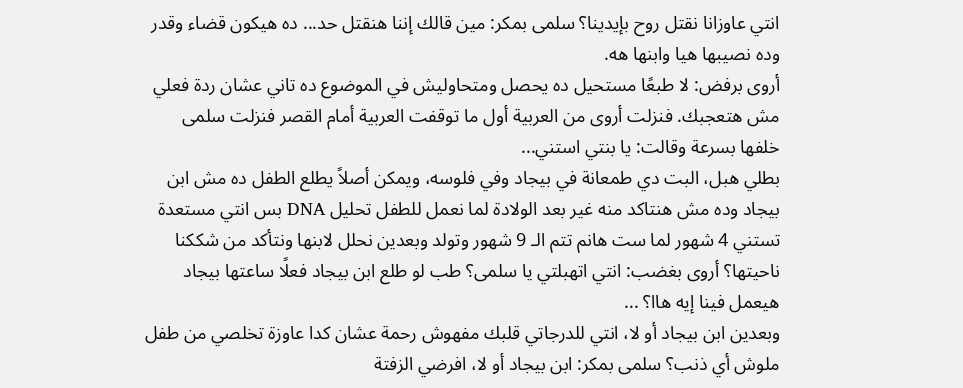انتي عاوزانا نقتل روح بإيدينا؟ سلمى بمكر: مين قالك إننا هنقتل حد... ده هيكون قضاء وقدر وده نصيبها هيا وابنها هه.
أروى برفض: لا طبعًا مستحيل ده يحصل ومتحاوليش في الموضوع ده تاني عشان ردة فعلي مش هتعجبك. فنزلت أروى من العربية أول ما توقفت العربية أمام القصر فنزلت سلمى خلفها بسرعة وقالت: يا بنتي استني...
بطلي هبل، البت دي طمعانة في بيجاد وفي فلوسه، ويمكن أصلاً يطلع الطفل ده مش ابن بيجاد وده مش هنتاكد منه غير بعد الولادة لما نعمل للطفل تحليل DNA بس انتي مستعدة تستني 4 شهور لما ست هانم تتم الـ 9 شهور وتولد وبعدين نحلل لابنها ونتأكد من شككنا ناحيتها؟ أروى بغضب: انتي اتهبلتي يا سلمى؟ طب لو طلع ابن بيجاد فعلًا ساعتها بيجاد هيعمل فينا إيه هاا؟ ...
وبعدين ابن بيجاد أو لا، انتي للدرجاتي قلبك مفهوش رحمة عشان كدا عاوزة تخلصي من طفل ملوش أي ذنب؟ سلمى بمكر: ابن بيجاد أو لا، افرضي الزفتة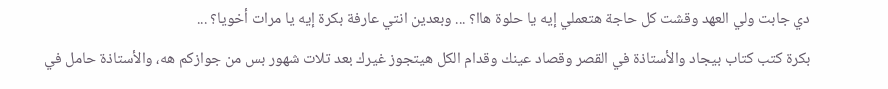دي جابت ولي العهد وقشت كل حاجة هتعملي إيه يا حلوة هاا؟ ... وبعدين انتي عارفة بكرة إيه يا مرات أخويا؟ ...
بكرة كتب كتاب بيجاد والأستاذة في القصر وقصاد عينك وقدام الكل هيتجوز غيرك بعد تلات شهور بس من جوازكم هه، والأستاذة حامل في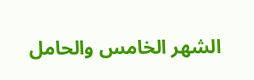الشهر الخامس والحامل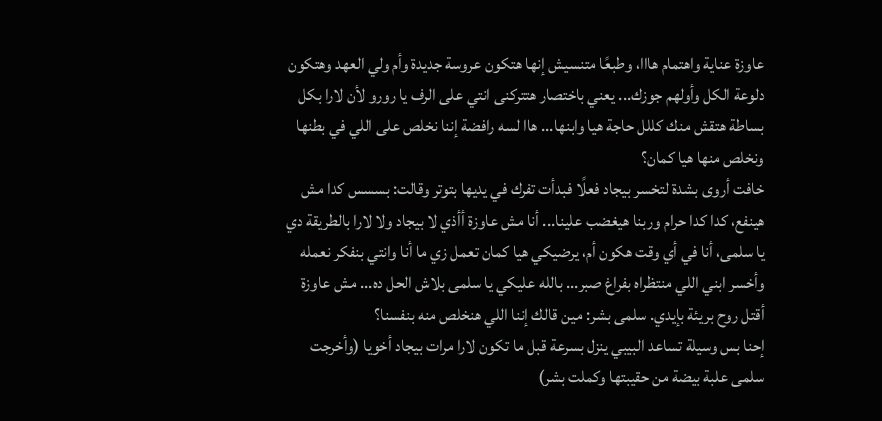عاوزة عناية واهتمام هااا، وطبعًا متنسيش إنها هتكون عروسة جديدة وأم ولي العهد وهتكون دلوعة الكل وأولهم جوزك... يعني باختصار هتتركنى انتي على الرف يا رورو لأن لارا بكل بساطة هتقش منك كللل حاجة هيا وابنها... هاا لسه رافضة إننا نخلص على اللي في بطنها ونخلص منها هيا كمان؟
خافت أروى بشدة لتخسر بيجاد فعلًا فبدأت تفرك في يديها بتوتر وقالت: بسسس كدا مش هينفع، كدا كدا حرام وربنا هيغضب علينا... أنا مش عاوزة أأذي لا بيجاد ولا لارا بالطريقة دي يا سلمى، أنا في أي وقت هكون أم، يرضيكي هيا كمان تعمل زي ما أنا وانتي بنفكر نعمله وأخسر ابني اللي منتظراه بفراغ صبر... بالله عليكي يا سلمى بلاش الحل ده... مش عاوزة أقتل روح بريئة بإيدي. سلمى بشر: مين قالك إننا اللي هنخلص منه بنفسنا؟
إحنا بس وسيلة تساعد البيبي ينزل بسرعة قبل ما تكون لارا مرات بيجاد أخويا (وأخرجت سلمى علبة بيضة من حقيبتها وكملت بشر)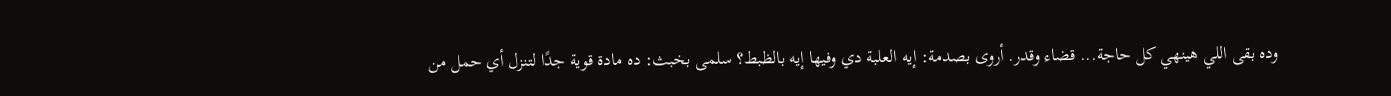وده بقى اللي هينهي كل حاجة... قضاء وقدر. أروى بصدمة: إيه العلبة دي وفيها إيه بالظبط؟ سلمى بخبث: ده مادة قوية جدًا لتنزل أي حمل من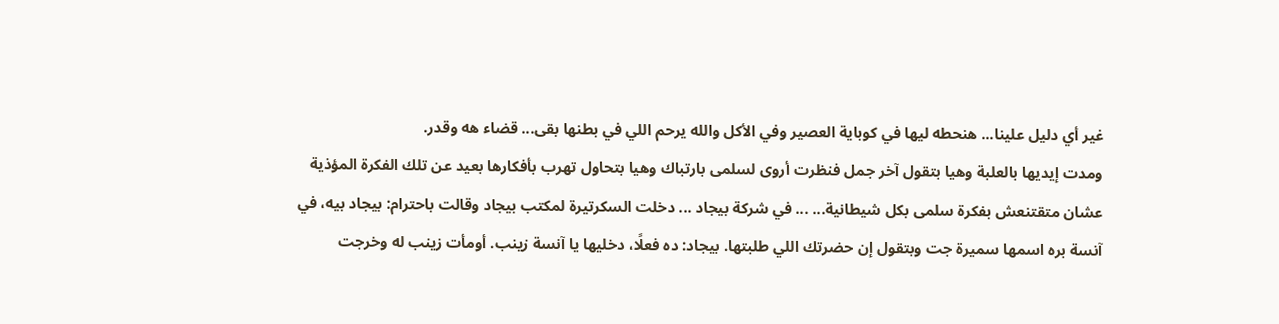غير أي دليل علينا... هنحطه ليها في كوباية العصير وفي الأكل والله يرحم اللي في بطنها بقى... قضاء هه وقدر.
ومدت إيديها بالعلبة وهيا بتقول آخر جمل فنظرت أروى لسلمى بارتباك وهيا بتحاول تهرب بأفكارها بعيد عن تلك الفكرة المؤذية عشان متقتنعش بفكرة سلمى بكل شيطانية... ... في شركة بيجاد ... دخلت السكرتيرة لمكتب بيجاد وقالت باحترام: بيجاد بيه، في آنسة بره اسمها سميرة جت وبتقول إن حضرتك اللي طلبتها. بيجاد: ده فعلًا، دخليها يا آنسة زينب. أومأت زينب له وخرجت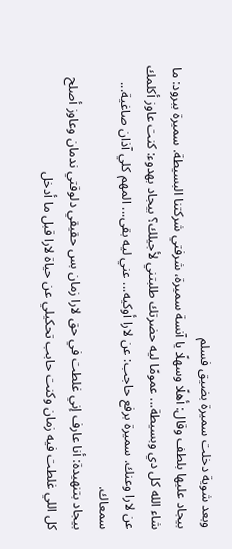وبعد شوية دخلت سميرة بضيق فسلم
بيجاد عليها بلطف وقال: أهلًا وسهلًا يا آنسة سميرة، شرفتي شركتنا البسيطة. سميرة ببرود: ما شاء الله كل دي وبسيطة... عمومًا ليه حضرتك طلبتني لأجيلك؟ بيجاد بهدوء: كنت عاوز أكلمك عن لارا وعنك. سميرة برفع حاجب: عن لارا أوكيه... عني ليه بقى... المهم كلي آذان صاغية... سمعاك.
بيجاد بتنهيدة: أنا عارف إني غلطت في حق لارا زمان بس حقيقي دلوقتي ندمان وعاوز أصلح كل اللي غلطت فيه زمان وكنت حابب تحكيلي عن حياة لارا قبل ما أدخل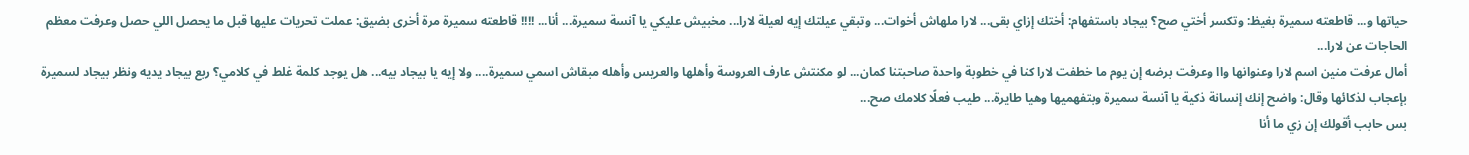حياتها و... قاطعته سميرة بغيظ: وتكسر أختي صح؟ بيجاد باستفهام: أختك إزاي بقى... لارا ملهاش أخوات... وتبقي عيلتك إيه لعيلة لارا... مخبيش عليكي يا آنسة سميرة... أنا... !!!! قاطعته سميرة مرة أخرى بضيق: عملت تحريات عليها قبل ما يحصل اللي حصل وعرفت معظم الحاجات عن لارا...
أمال عرفت منين اسم لارا وعنوانها واا وعرفت برضه إن يوم ما خطفت لارا كنا في خطوبة واحدة صاحبتنا كمان... لو مكنتش عارف العروسة وأهلها والعريس وأهله مبقاش اسمي سميرة.... ولا إيه يا بيجاد بيه... هل يوجد كلمة غلط في كلامي؟ ربع بيجاد يديه ونظر بيجاد لسميرة بإعجاب لذكائها وقال: واضح إنك إنسانة ذكية يا آنسة سميرة وبتفهميها وهيا طايرة... طيب فعلًا كلامك صح...
بس حابب أقولك إن زي ما أنا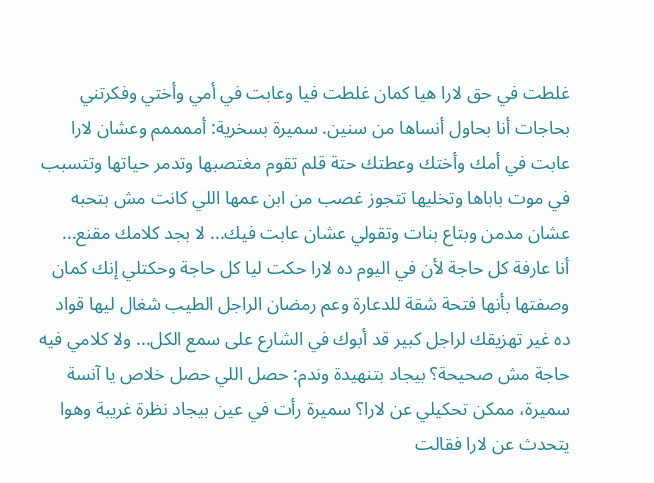غلطت في حق لارا هيا كمان غلطت فيا وعابت في أمي وأختي وفكرتني بحاجات أنا بحاول أنساها من سنين. سميرة بسخرية: أممممم وعشان لارا عابت في أمك وأختك وعطتك حتة قلم تقوم مغتصبها وتدمر حياتها وتتسبب في موت باباها وتخليها تتجوز غصب من ابن عمها اللي كانت مش بتحبه عشان مدمن وبتاع بنات وتقولي عشان عابت فيك... لا بجد كلامك مقنع...
أنا عارفة كل حاجة لأن في اليوم ده لارا حكت ليا كل حاجة وحكتلي إنك كمان وصفتها بأنها فتحة شقة للدعارة وعم رمضان الراجل الطيب شغال ليها قواد ده غير تهزيقك لراجل كبير قد أبوك في الشارع على سمع الكل... ولا كلامي فيه حاجة مش صحيحة؟ بيجاد بتنهيدة وندم: حصل اللي حصل خلاص يا آنسة سميرة، ممكن تحكيلي عن لارا؟ سميرة رأت في عين بيجاد نظرة غريبة وهوا يتحدث عن لارا فقالت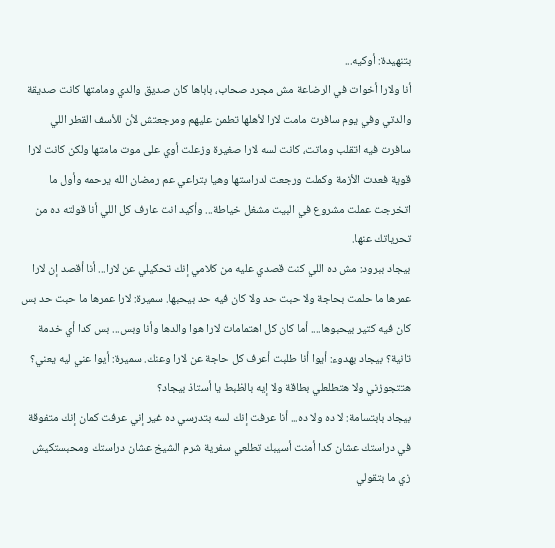بتنهيدة: أوكيه...
أنا ولارا أخوات في الرضاعة مش مجرد صحاب، باباها كان صديق والدي ومامتها كانت صديقة والدتي وفي يوم سافرت مامت لارا لأهلها تطمن عليهم ومرجعتش لأن للأسف القطر اللي سافرت فيه اتقلب وماتت، كانت لسه لارا صغيرة وزعلت أوي على موت مامتها ولكن كانت لارا قوية فعدت الأزمة وكملت ورجعت لدراستها وهيا بتراعي عم رمضان الله يرحمه وأول ما اتخرجت عملت مشروع في البيت مشغل خياطة... وأكيد انت عارف كل اللي أنا قولته ده من تحرياتك عنها.
بيجاد ببرود: مش ده اللي كنت قصدي عليه من كلامي إنك تحكيلي عن لارا... أنا أقصد إن لارا عمرها ما حلمت بحاجة ولا حبت حد ولا كان فيه حد بيحبها. سميرة: لارا عمرها ما حبت حد بس كان فيه كتير بيحبوها.... أما كان كل اهتمامات لارا هوا والدها وأنا وبس... بس كدا أي خدمة تانية؟ بيجاد بهدوء: أيوا أنا طلبت أعرف كل حاجة عن لارا وعنك. سميرة: أيوا عني ليه يعني؟ هتتجوزني ولا هتطلعلي بطاقة ولا إيه بالظبط يا أستاذ بيجاد؟
بيجاد بابتسامة: لا ده ولا ده... أنا عرفت إنك لسه بتدرسي ده غير إني عرفت كمان إنك متفوقة في دراستك عشان كدا أمنت أسيبك تطلعي سفرية شرم الشيخ عشان دراستك ومحبستكيش زي ما بتقولي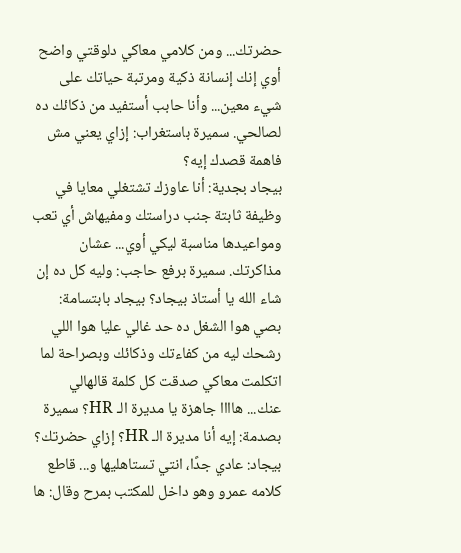حضرتك... ومن كلامي معاكي دلوقتي واضح أوي إنك إنسانة ذكية ومرتبة حياتك على شيء معين... وأنا حابب أستفيد من ذكائك ده لصالحي. سميرة باستغراب: إزاي يعني مش فاهمة قصدك إيه؟
بيجاد بجدية: أنا عاوزك تشتغلي معايا في وظيفة ثابتة جنب دراستك ومفيهاش أي تعب ومواعيدها مناسبة ليكي أوي... عشان مذاكرتك. سميرة برفع حاجب: وليه كل ده إن شاء الله يا أستاذ بيجاد؟ بيجاد بابتسامة: بصي هوا الشغل ده حد غالي عليا هوا اللي رشحك ليه من كفاءتك وذكائك وبصراحة لما اتكلمت معاكي صدقت كل كلمة قالهالي عنك... هاااا جاهزة يا مديرة الـ HR؟ سميرة بصدمة: إيه أنا مديرة الـ HR؟ إزاي حضرتك؟
بيجاد: عادي جدًا، انتي تستاهليها و... قاطع كلامه عمرو وهو داخل للمكتب بمرح وقال: ها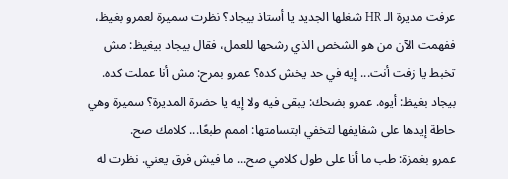عرفت مديرة الـ HR شغلها الجديد يا أستاذ بيجاد؟ نظرت سميرة لعمرو بغيظ، ففهمت الآن من هو الشخص الذي رشحها للعمل، فقال بيجاد بيغيظ: مش تخبط يا زفت أنت... إيه في حد يخش كده؟ عمرو بمرح: مش أنا عملت كده. بيجاد بغيظ: أيوه. عمرو بضحك: يبقى فيه ولا إيه يا حضرة المديرة؟ سميرة وهي حاطة إيدها على شفايفها لتخفي ابتسامتها: اممم طبعًا... كلامك صح.
عمرو بغمزة: طب ما أنا على طول كلامي صح... ما فيش فرق يعني. نظرت له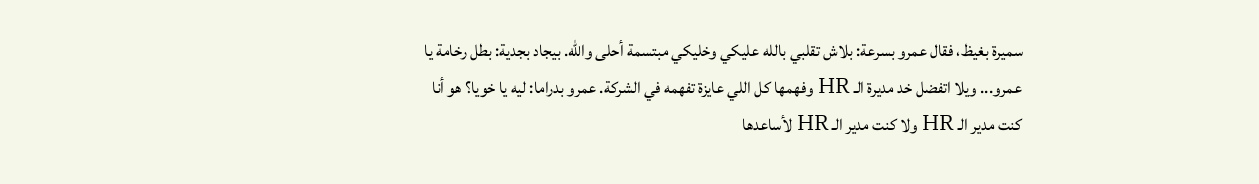سميرة بغيظ، فقال عمرو بسرعة: بلاش تقلبي بالله عليكي وخليكي مبتسمة أحلى والله. بيجاد بجدية: بطل رخامة يا عمرو... ويلا اتفضل خد مديرة الـ HR وفهمها كل اللي عايزة تفهمه في الشركة. عمرو بدراما: ليه يا خويا؟ هو أنا كنت مدير الـ HR ولا كنت مدير الـ HR لأساعدها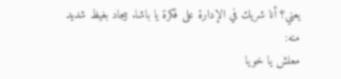يعني؟ أنا شريك في الإدارة على فكرة يا باشا. بيجاد بغيظ شديد منه:
معلش يا خويا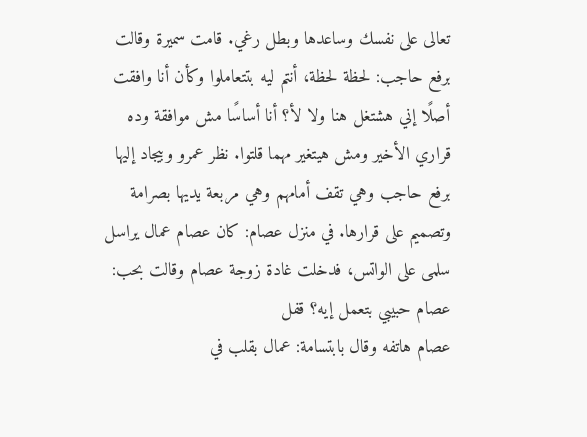تعالى على نفسك وساعدها وبطل رغي. قامت سميرة وقالت برفع حاجب: لحظة لحظة، أنتم ليه بتتعاملوا وكأن أنا وافقت أصلًا إني هشتغل هنا ولا لأ؟ أنا أساسًا مش موافقة وده قراري الأخير ومش هيتغير مهما قلتوا. نظر عمرو وبيجاد إليها برفع حاجب وهي تقف أمامهم وهي مربعة يديها بصرامة وتصميم على قرارها. في منزل عصام: كان عصام عمال يراسل سلمى على الواتس، فدخلت غادة زوجة عصام وقالت بحب: عصام حبيبي بتعمل إيه؟ قفل
عصام هاتفه وقال بابتسامة: عمال بقلب في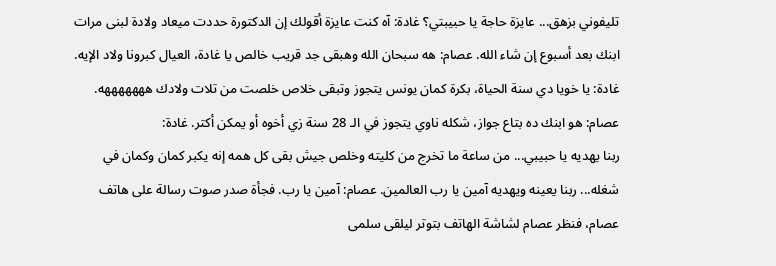تليفوني بزهق... عايزة حاجة يا حبيبتي؟ غادة: آه كنت عايزة أقولك إن الدكتورة حددت ميعاد ولادة لبنى مرات ابنك بعد أسبوع إن شاء الله. عصام: هه سبحان الله وهبقى جد قريب خالص يا غادة، العيال كبرونا ولاد الإيه. غادة: يا خويا دي سنة الحياة، بكرة كمان يونس يتجوز وتبقى خلاص خلصت من تلات ولادك هههههههه. عصام: هو ابنك ده بتاع جواز، شكله ناوي يتجوز في الـ 28 سنة زي أخوه أو يمكن أكتر. غادة:
ربنا يهديه يا حبيبي... من ساعة ما تخرج من كليته وخلص جيش بقى كل همه إنه يكبر كمان وكمان في شغله... ربنا يعينه ويهديه آمين يا رب العالمين. عصام: آمين يا رب. فجأة صدر صوت رسالة على هاتف عصام، فنظر عصام لشاشة الهاتف بتوتر ليلقى سلمى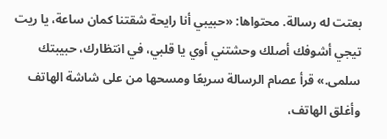بعتت له رسالة. محتواها: «حبيبي أنا رايحة شقتنا كمان ساعة، يا ريت تيجي أشوفك أصلك وحشتني أوي يا قلبي، في انتظارك، حبيبتك سلمى.» قرأ عصام الرسالة سريعًا ومسحها من على شاشة الهاتف وأغلق الهاتف،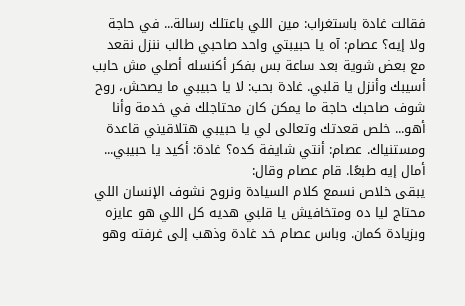فقالت غادة باستغراب: مين اللي باعتلك رسالة... في حاجة ولا إيه؟ عصام: آه يا حبيبتي واحد صاحبي طالب ننزل نقعد مع بعض شوية بعد ساعة بس بفكر أكنسله أصلي مش حابب أسيبك وأنزل يا قلبي. غادة بحب: لا يا حبيبي ما يصحش، روح شوف صاحبك حاجة ما يمكن كان محتاجلك في خدمة وأنا أهو... خلص قعدتك وتعالى لي يا حبيبي هتلاقيني قاعدة ومستنياك. عصام: أنتي شايفة كده؟ غادة: أكيد يا حبيبي... أمال إيه طبعًا. قام عصام وقال:
يبقى خلاص نسمع كلام السيادة ونروح نشوف الإنسان اللي محتاج ليا ده ومتخافيش يا قلبي هديه كل اللي هو عايزه وبزيادة كمان. وباس عصام خد غادة وذهب إلى غرفته وهو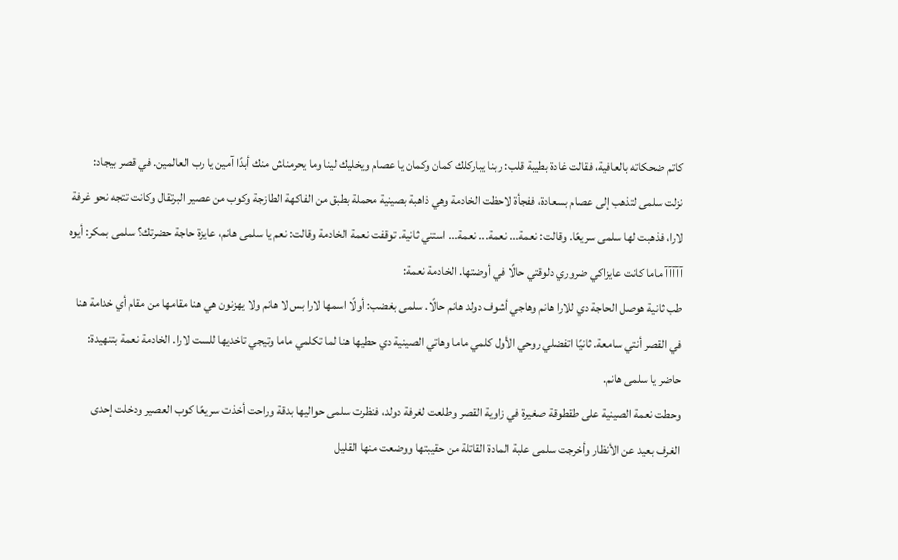كاتم ضحكاته بالعافية، فقالت غادة بطيبة قلب: ربنا يباركلك كمان وكمان يا عصام ويخليك لينا وما يحرمناش منك أبدًا آمين يا رب العالمين. في قصر بيجاد:
نزلت سلمى لتذهب إلى عصام بسعادة، ففجأة لاحظت الخادمة وهي ذاهبة بصينية محملة بطبق من الفاكهة الطازجة وكوب من عصير البرتقال وكانت تتجه نحو غرفة لارا، فذهبت لها سلمى سريعًا. وقالت: نعمة... نعمة... نعمة... استني ثانية. توقفت نعمة الخادمة وقالت: نعم يا سلمى هانم، عايزة حاجة حضرتك؟ سلمى بمكر: أيوه آآآآآ ماما كانت عايزاكي ضروري دلوقتي حالًا في أوضتها. الخادمة نعمة:
طب ثانية هوصل الحاجة دي للارا هانم وهاجي أشوف دولد هانم حالًا. سلمى بغضب: أولًا اسمها لارا بس لا هانم ولا يهزنون هي هنا مقامها من مقام أي خدامة هنا في القصر أنتي سامعة. ثانيًا اتفضلي روحي الأول كلمي ماما وهاتي الصينية دي حطيها هنا لما تكلمي ماما وتيجي تاخديها للست لارا. الخادمة نعمة بتنهيدة: حاضر يا سلمى هانم.
وحطت نعمة الصينية على طقطوقة صغيرة في زاوية القصر وطلعت لغرفة دولد، فنظرت سلمى حواليها بدقة وراحت أخذت سريعًا كوب العصير ودخلت إحدى الغرف بعيد عن الأنظار وأخرجت سلمى علبة المادة القاتلة من حقيبتها ووضعت منها القليل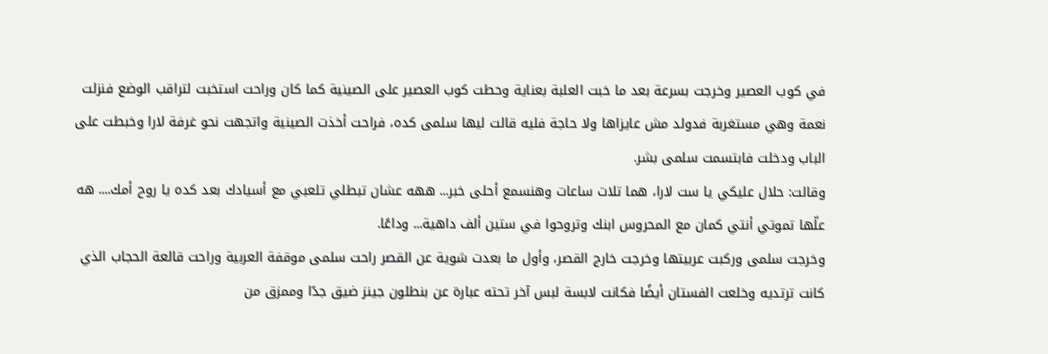في كوب العصير وخرجت بسرعة بعد ما خبت العلبة بعناية وحطت كوب العصير على الصينية كما كان وراحت استخبت لتراقب الوضع فنزلت نعمة وهي مستغربة فدولد مش عايزاها ولا حاجة فليه قالت ليها سلمى كده، فراحت أخذت الصينية واتجهت نحو غرفة لارا وخبطت على الباب ودخلت فابتسمت سلمى بشر.
وقالت: حلال عليكي يا ست لارا، هما تلات ساعات وهنسمع أحلى خبر... ههه عشان تبطلي تلعبي مع أسيادك بعد كده يا روح أمك.... هه علّها تموتي أنتي كمان مع المحروس ابنك وتروحوا في ستين ألف داهية... وداعًا.
وخرجت سلمى وركبت عربيتها وخرجت خارج القصر، وأول ما بعدت شوية عن القصر راحت سلمى موقفة العربية وراحت قالعة الحجاب الذي كانت ترتديه وخلعت الفستان أيضًا فكانت لابسة لبس آخر تحته عبارة عن بنطلون جينز ضيق جدًا وممزق من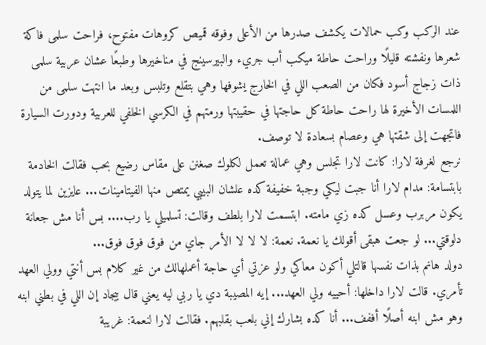عند الركب وكب حمالات يكشف صدرها من الأعلى وفوقه قميص كروهات مفتوح، فراحت سلمى فاكة شعرها ونفشته قليلًا وراحت حاطة ميكب أب جريء والبيرسينج في مناخيرها وطبعًا عشان عربية سلمى ذات زجاج أسود فكان من الصعب اللي في الخارج يشوفها وهي بتقلع وتلبس وبعد ما انتهت سلمى من اللمسات الأخيرة لها راحت حاطة كل حاجتها في حقيبتها ورمتهم في الكرسي الخلفي للعربية ودورت السيارة فاتجهت إلى شقتها هي وعصام بسعادة لا توصف.
نرجع لغرفة لارا: كانت لارا تجلس وهي عمالة تعمل لكلوك صغنن على مقاس رضيع بحب فقالت الخادمة بابتسامة: مدام لارا أنا جبت ليكي وجبة خفيفة كده علشان البيبي يمتص منها الفيتامينات... عايزين لما يتولد يكون مربرب وعسل كده زي مامته. ابتسمت لارا بلطف وقالت: تسلميلي يا رب.... بس أنا مش جعانة دلوقتي... لو جعت هبقى أقولك يا نعمة. نعمة: لا لا لا الأمر جاي من فوق فوق فوق...
دولد هانم بذات نفسها قالتلي أكون معاكي ولو عزتي أي حاجة أعملهالك من غير كلام بس أنتي وولي العهد تأمري. قالت لارا داخلها: أحييه ولي العهد... إيه المصيبة دي يا ربي ليه يعني قال بيجاد إن اللي في بطني ابنه وهو مش ابنه أصلًا أففف... أنا كده بشارك إني بلعب بقلبهم. فقالت لارا لنعمة: غريبة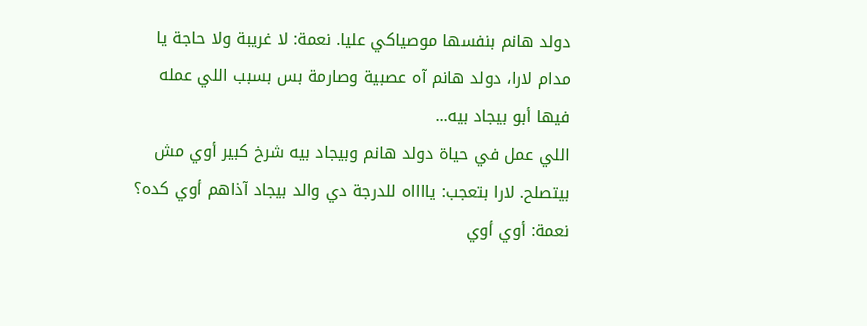دولد هانم بنفسها موصياكي عليا. نعمة: لا غريبة ولا حاجة يا مدام لارا، دولد هانم آه عصبية وصارمة بس بسبب اللي عمله فيها أبو بيجاد بيه...
اللي عمل في حياة دولد هانم وبيجاد بيه شرخ كبير أوي مش بيتصلح. لارا بتعجب: يااااه للدرجة دي والد بيجاد آذاهم أوي كده؟ نعمة: أوي أوي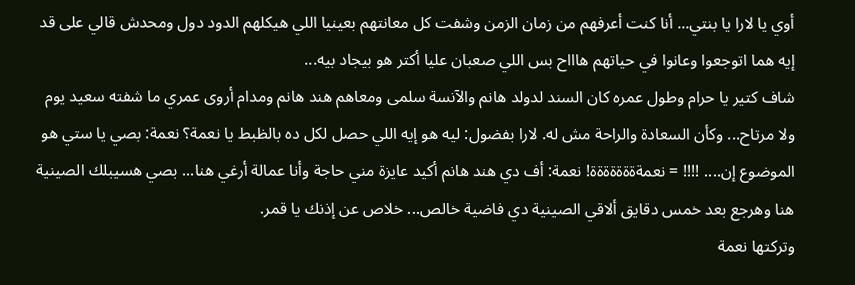أوي يا لارا يا بنتي... أنا كنت أعرفهم من زمان الزمن وشفت كل معانتهم بعينيا اللي هيكلهم الدود دول ومحدش قالي على قد إيه هما اتوجعوا وعانوا في حياتهم هاااح بس اللي صعبان عليا أكتر هو بيجاد بيه...
شاف كتير يا حرام وطول عمره كان السند لدولد هانم والآنسة سلمى ومعاهم هند هانم ومدام أروى عمري ما شفته سعيد يوم ولا مرتاح... وكأن السعادة والراحة مش له. لارا بفضول: ليه هو إيه اللي حصل لكل ده بالظبط يا نعمة؟ نعمة: بصي يا ستي هو الموضوع إن.... !!!! = نعمةةةةةةةة! نعمة: أف دي هند هانم أكيد عايزة مني حاجة وأنا عمالة أرغي هنا... بصي هسيبلك الصينية هنا وهرجع بعد خمس دقايق ألاقي الصينية دي فاضية خالص... خلاص عن إذنك يا قمر.
وتركتها نعمة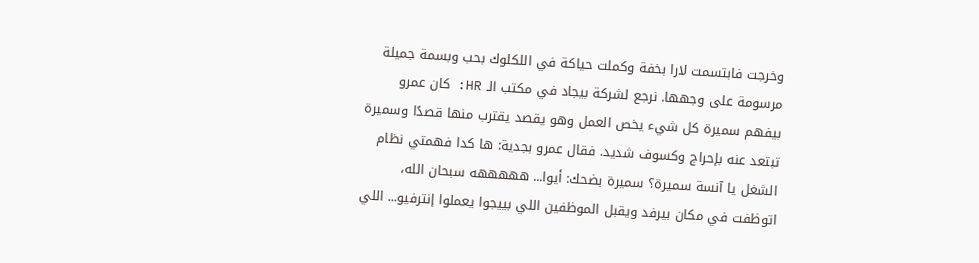وخرجت فابتسمت لارا بخفة وكملت حياكة في اللكلوك بحب وبسمة جميلة مرسومة على وجهها. نرجع لشركة بيجاد في مكتب الـ HR: كان عمرو بيفهم سميرة كل شيء يخص العمل وهو يقصد يقترب منها قصدًا وسميرة تبتعد عنه بإحراج وكسوف شديد. فقال عمرو بجدية: ها كدا فهمتي نظام الشغل يا آنسة سميرة؟ سميرة بضحك: أيوا... هههههه سبحان الله، اتوظفت في مكان بيرفد ويقبل الموظفين اللي بييجوا يعملوا إنترفيو... اللي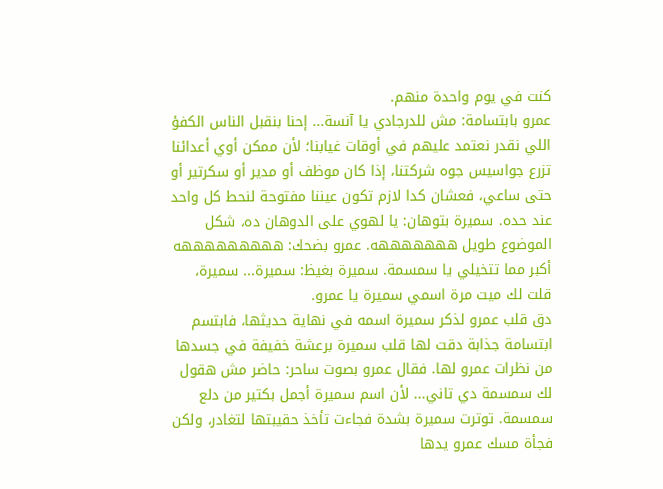كنت في يوم واحدة منهم.
عمرو بابتسامة: مش للدرجادي يا آنسة... إحنا بنقبل الناس الكفؤ اللي نقدر نعتمد عليهم في أوقات غيابنا؛ لأن ممكن أوي أعدائنا تزرع جواسيس جوه شركتنا، إذا كان موظف أو مدير أو سكرتير أو حتى ساعي، فعشان كدا لازم تكون عيننا مفتوحة لنحط كل واحد عند حده. سميرة بتوهان: يا لهوي على الدوهان ده، شكل الموضوع طويل هههههههه. عمرو بضحك: هههههههههه أكبر مما تتخيلي يا سمسمة. سميرة بغيظ: سميرة... سميرة، قلت لك ميت مرة اسمي سميرة يا عمرو.
دق قلب عمرو لذكر سميرة اسمه في نهاية حديثها، فابتسم ابتسامة جذابة دقت لها قلب سميرة برعشة خفيفة في جسدها من نظرات عمرو لها. فقال عمرو بصوت ساحر: حاضر مش هقول لك سمسمة دي تاني... لأن اسم سميرة أجمل بكتير من دلع سمسمة. توترت سميرة بشدة فجاءت تأخذ حقيبتها لتغادر، ولكن فجأة مسك عمرو يدها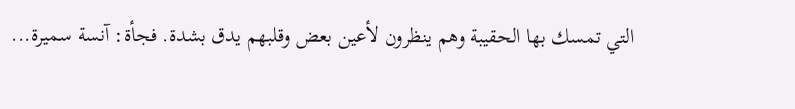التي تمسك بها الحقيبة وهم ينظرون لأعين بعض وقلبهم يدق بشدة. فجأة: آنسة سميرة...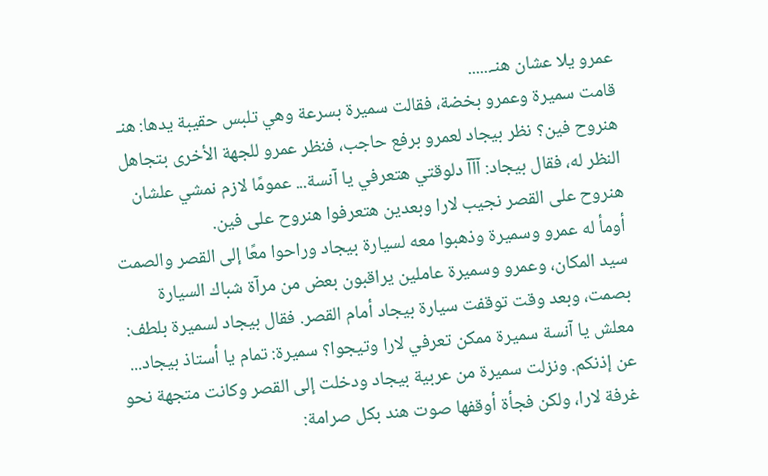عمرو يلا عشان هنـ......
قامت سميرة وعمرو بخضة، فقالت سميرة بسرعة وهي تلبس حقيبة يدها: هنـ هنروح فين؟ نظر بيجاد لعمرو برفع حاجب، فنظر عمرو للجهة الأخرى بتجاهل النظر له، فقال بيجاد: آآآ دلوقتي هتعرفي يا آنسة... عمومًا لازم نمشي علشان هنروح على القصر نجيب لارا وبعدين هتعرفوا هنروح على فين.
أومأ له عمرو وسميرة وذهبوا معه لسيارة بيجاد وراحوا معًا إلى القصر والصمت سيد المكان، وعمرو وسميرة عاملين يراقبون بعض من مرآة شباك السيارة بصمت، وبعد وقت توقفت سيارة بيجاد أمام القصر. فقال بيجاد لسميرة بلطف: معلش يا آنسة سميرة ممكن تعرفي لارا وتيجوا؟ سميرة: تمام يا أستاذ بيجاد... عن إذنكم. ونزلت سميرة من عربية بيجاد ودخلت إلى القصر وكانت متجهة نحو غرفة لارا، ولكن فجأة أوقفها صوت هند بكل صرامة: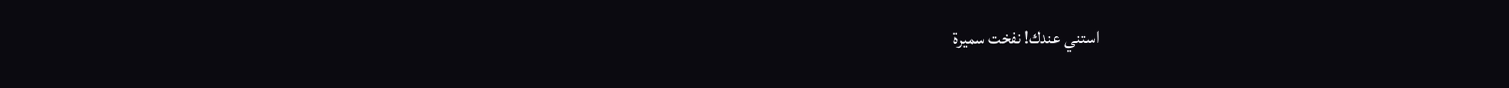استني عندك! نفخت سميرة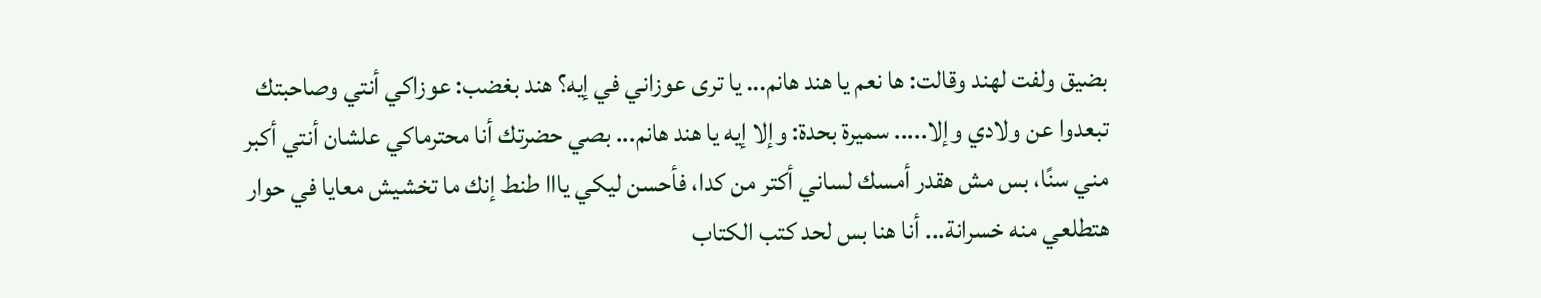بضيق ولفت لهند وقالت: ها نعم يا هند هانم... يا ترى عوزاني في إيه؟ هند بغضب: عوزاكي أنتي وصاحبتك تبعدوا عن ولادي وإلا..... سميرة بحدة: وإلا إيه يا هند هانم... بصي حضرتك أنا محترماكي علشان أنتي أكبر مني سنًا، بس مش هقدر أمسك لساني أكتر من كدا، فأحسن ليكي يااا طنط إنك ما تخشيش معايا في حوار هتطلعي منه خسرانة... أنا هنا بس لحد كتب الكتاب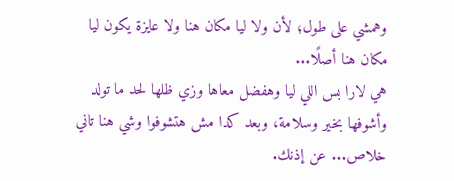وهمشي على طول؛ لأن ولا ليا مكان هنا ولا عايزة يكون ليا مكان هنا أصلًا...
هي لارا بس اللي ليا وهفضل معاها وزي ظلها لحد ما تولد وأشوفها بخير وسلامة، وبعد كدا مش هتشوفوا وشي هنا تاني خلاص... عن إذنك.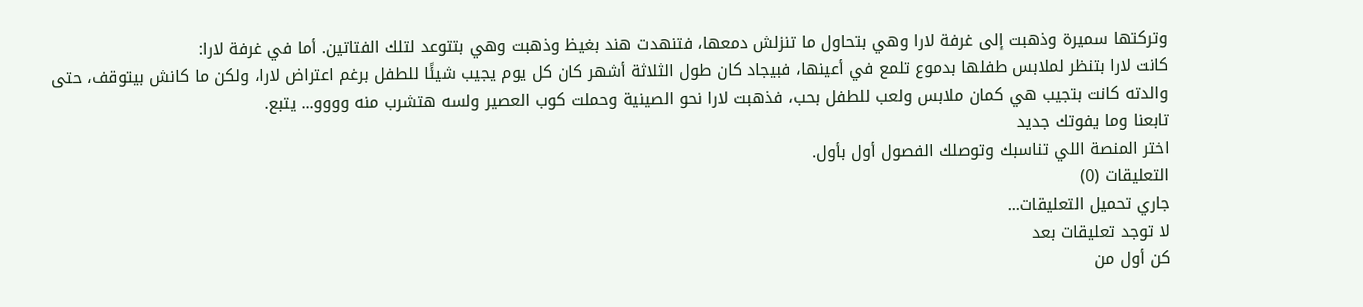وتركتها سميرة وذهبت إلى غرفة لارا وهي بتحاول ما تنزلش دمعها، فتنهدت هند بغيظ وذهبت وهي بتتوعد لتلك الفتاتين. أما في غرفة لارا:
كانت لارا بتنظر لملابس طفلها بدموع تلمع في أعينها، فبيجاد كان طول الثلاثة أشهر كان كل يوم يجيب شيئًا للطفل برغم اعتراض لارا، ولكن ما كانش بيتوقف، حتى والدته كانت بتجيب هي كمان ملابس ولعب للطفل بحب، فذهبت لارا نحو الصينية وحملت كوب العصير ولسه هتشرب منه وووو... يتبع.
تابعنا وما يفوتك جديد
اختر المنصة اللي تناسبك وتوصلك الفصول أول بأول.
التعليقات (0)
جاري تحميل التعليقات...
لا توجد تعليقات بعد
كن أول من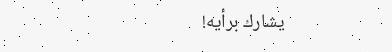يشارك برأيه!